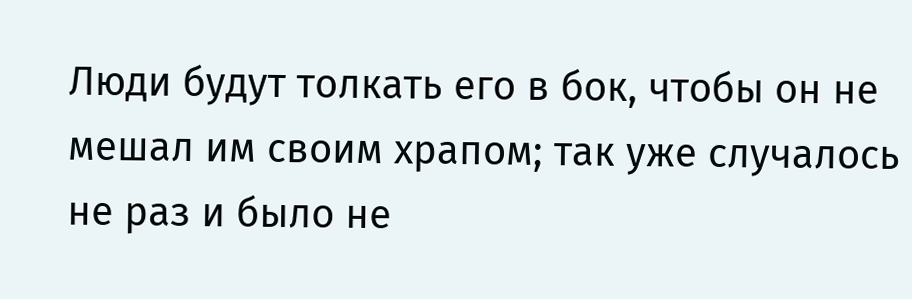Люди будут толкать его в бок, чтобы он не мешал им своим храпом; так уже случалось не раз и было не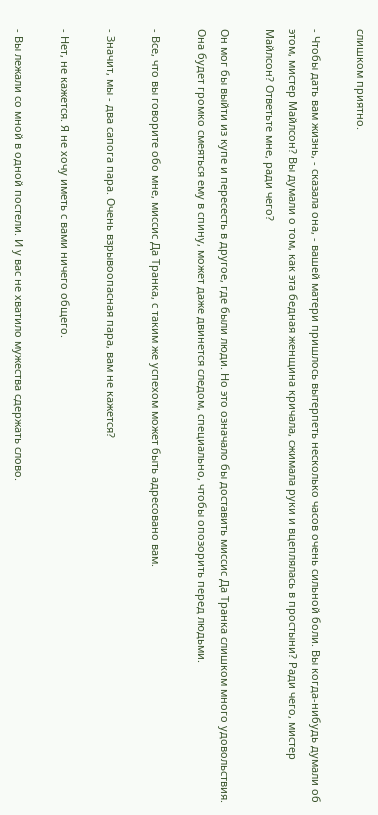слишком приятно.

- Чтобы дать вам жизнь, - сказала она, - вашей матери пришлось вытерпеть несколько часов очень сильной боли. Вы когда-нибудь думали об этом, мистер Майлсон? Вы думали о том, как эта бедная женщина кричала, сжимала руки и вцеплялась в простыни? Ради чего, мистер Майлсон? Ответьте мне, ради чего?

Он мог бы выйти из купе и пересесть в другое, где были люди. Но это означало бы доставить миссис Да Транка слишком много удовольствия. Она будет громко смеяться ему в спину, может даже двинется следом, специально, чтобы опозорить перед людьми.

- Все, что вы говорите обо мне, миссис Да Транка, с таким же успехом может быть адресовано вам.

- Значит, мы - два сапога пара. Очень взрывоопасная пара, вам не кажется?

- Нет, не кажется. Я не хочу иметь с вами ничего общего.

- Вы лежали со мной в одной постели. И у вас не хватило мужества сдержать слово.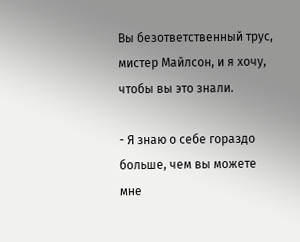Вы безответственный трус, мистер Майлсон, и я хочу, чтобы вы это знали.

- Я знаю о себе гораздо больше, чем вы можете мне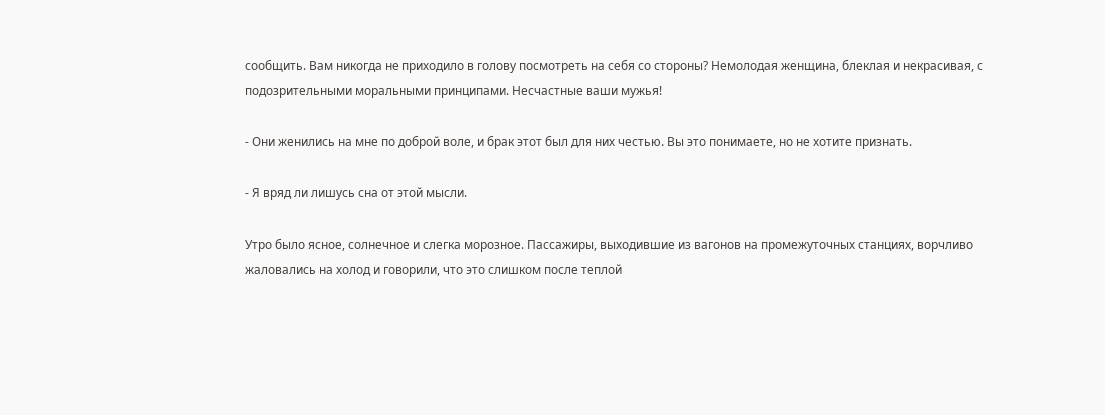сообщить. Вам никогда не приходило в голову посмотреть на себя со стороны? Немолодая женщина, блеклая и некрасивая, с подозрительными моральными принципами. Несчастные ваши мужья!

- Они женились на мне по доброй воле, и брак этот был для них честью. Вы это понимаете, но не хотите признать.

- Я вряд ли лишусь сна от этой мысли.

Утро было ясное, солнечное и слегка морозное. Пассажиры, выходившие из вагонов на промежуточных станциях, ворчливо жаловались на холод и говорили, что это слишком после теплой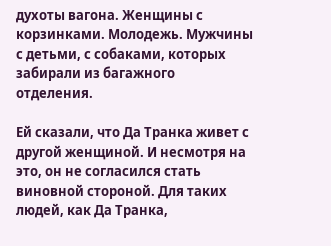духоты вагона. Женщины с корзинками. Молодежь. Мужчины с детьми, с собаками, которых забирали из багажного отделения.

Ей сказали, что Да Транка живет с другой женщиной. И несмотря на это, он не согласился стать виновной стороной. Для таких людей, как Да Транка,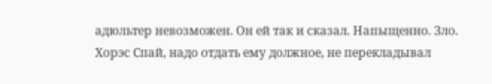адюльтер невозможен. Он ей так и сказал. Напыщенно. Зло. Хорэс Спай, надо отдать ему должное, не перекладывал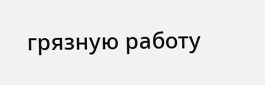грязную работу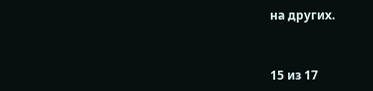на других.



15 из 17